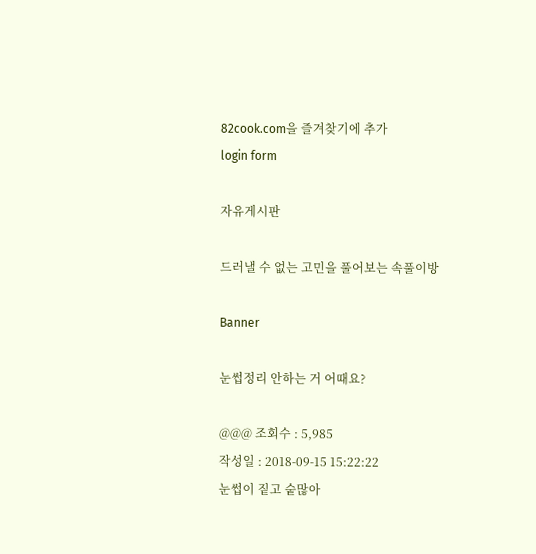82cook.com을 즐겨찾기에 추가
login form

자유게시판

드러낼 수 없는 고민을 풀어보는 속풀이방

Banner

눈썹정리 안하는 거 어때요?

@@@ 조회수 : 5,985
작성일 : 2018-09-15 15:22:22
눈썹이 짙고 숱많아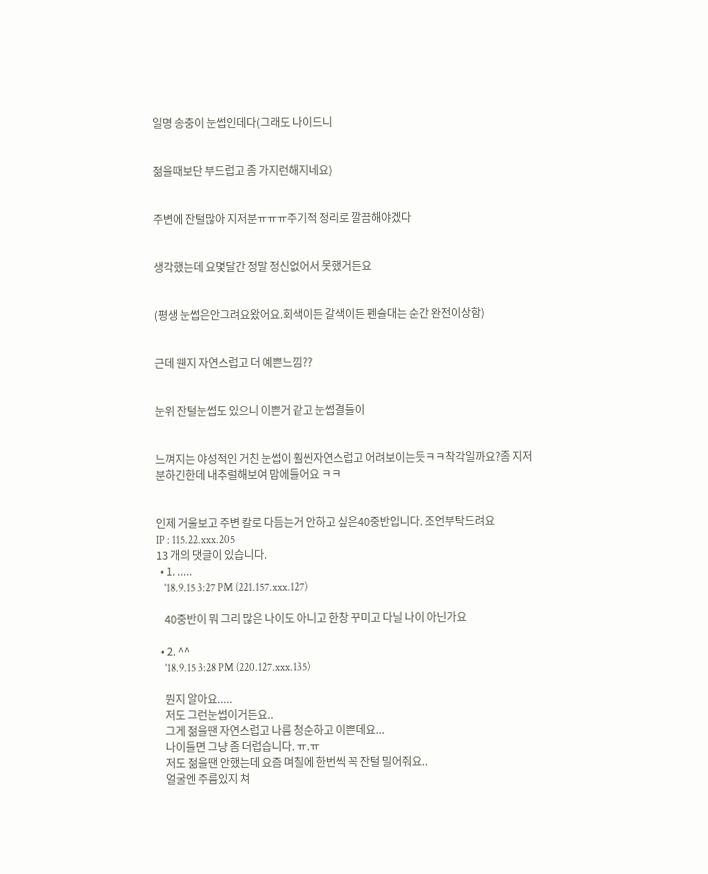일명 송충이 눈썹인데다(그래도 나이드니


젊을때보단 부드럽고 좀 가지런해지네요)


주변에 잔털많아 지저분ㅠㅠㅠ주기적 정리로 깔끔해야겠다


생각했는데 요몇달간 정말 정신없어서 못했거든요


(평생 눈썹은안그려요왔어요.회색이든 갈색이든 펜슬대는 순간 완전이상함)


근데 웬지 자연스럽고 더 예쁜느낌??


눈위 잔털눈썹도 있으니 이쁜거 같고 눈썹결들이


느껴지는 야성적인 거친 눈썹이 훨씬자연스럽고 어려보이는듯ㅋㅋ착각일까요?좀 지저분하긴한데 내추럴해보여 맘에들어요 ㅋㅋ


인제 거울보고 주변 칼로 다듬는거 안하고 싶은40중반입니다. 조언부탁드려요
IP : 115.22.xxx.205
13 개의 댓글이 있습니다.
  • 1. .....
    '18.9.15 3:27 PM (221.157.xxx.127)

    40중반이 뭐 그리 많은 나이도 아니고 한창 꾸미고 다닐 나이 아닌가요

  • 2. ^^
    '18.9.15 3:28 PM (220.127.xxx.135)

    뭔지 알아요.....
    저도 그런눈썹이거든요..
    그게 젊을땐 자연스럽고 나름 청순하고 이쁜데요...
    나이들면 그냥 좀 더럽습니다. ㅠ.ㅠ
    저도 젊을땐 안했는데 요즘 며칠에 한번씩 꼭 잔털 밀어줘요..
    얼굴엔 주름있지 쳐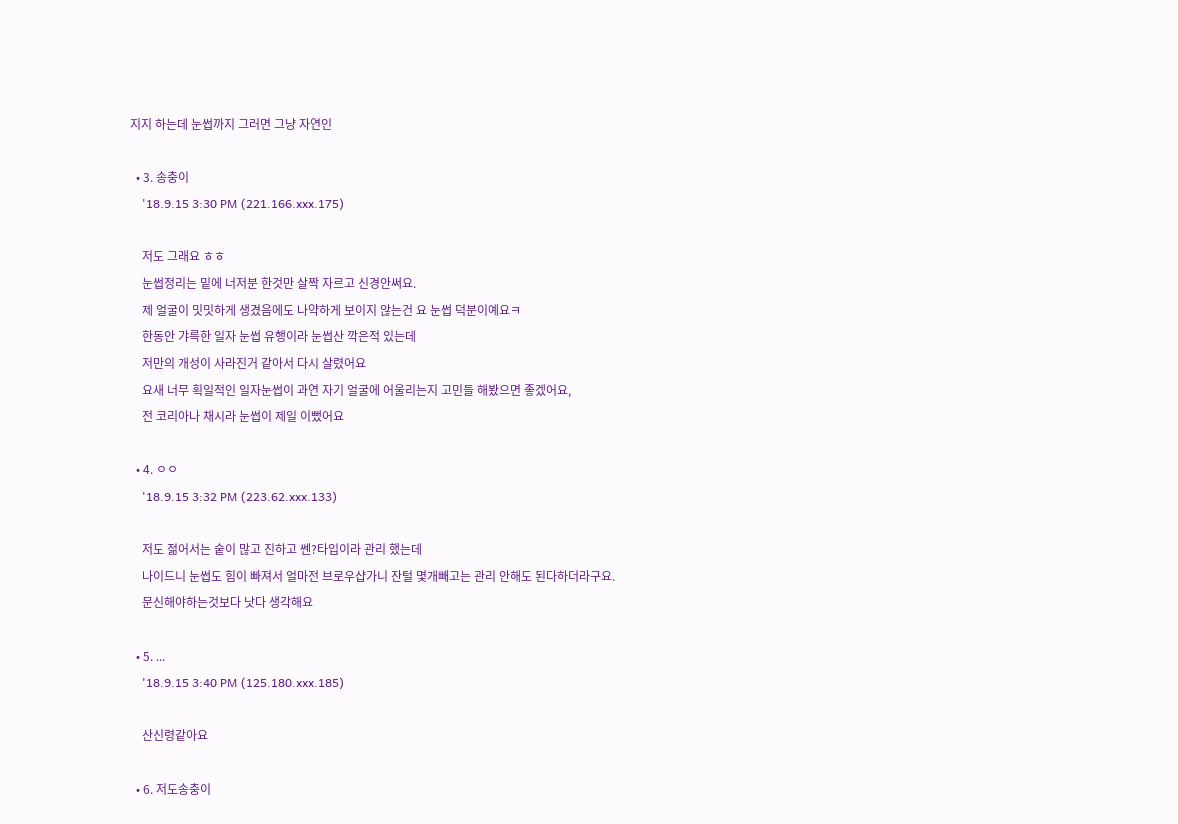지지 하는데 눈썹까지 그러면 그냥 자연인

  • 3. 송충이
    '18.9.15 3:30 PM (221.166.xxx.175)

    저도 그래요 ㅎㅎ
    눈썹정리는 밑에 너저분 한것만 살짝 자르고 신경안써요.
    제 얼굴이 밋밋하게 생겼음에도 나약하게 보이지 않는건 요 눈썹 덕분이예요ㅋ
    한동안 갸륵한 일자 눈썹 유행이라 눈썹산 깍은적 있는데
    저만의 개성이 사라진거 같아서 다시 살렸어요
    요새 너무 획일적인 일자눈썹이 과연 자기 얼굴에 어울리는지 고민들 해봤으면 좋겠어요,
    전 코리아나 채시라 눈썹이 제일 이뻤어요

  • 4. ㅇㅇ
    '18.9.15 3:32 PM (223.62.xxx.133)

    저도 젊어서는 숱이 많고 진하고 쎈?타입이라 관리 했는데
    나이드니 눈썹도 힘이 빠져서 얼마전 브로우샵가니 잔털 몇개빼고는 관리 안해도 된다하더라구요.
    문신해야하는것보다 낫다 생각해요

  • 5. ...
    '18.9.15 3:40 PM (125.180.xxx.185)

    산신령같아요

  • 6. 저도송충이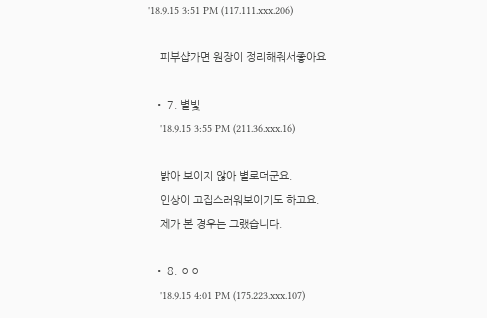'18.9.15 3:51 PM (117.111.xxx.206)

    피부샵가면 원장이 정리해줘서좋아요

  • 7. 별빛
    '18.9.15 3:55 PM (211.36.xxx.16)

    밝아 보이지 않아 별로더군요.
    인상이 고집스러워보이기도 하고요.
    제가 본 경우는 그랬습니다.

  • 8. ㅇㅇ
    '18.9.15 4:01 PM (175.223.xxx.107)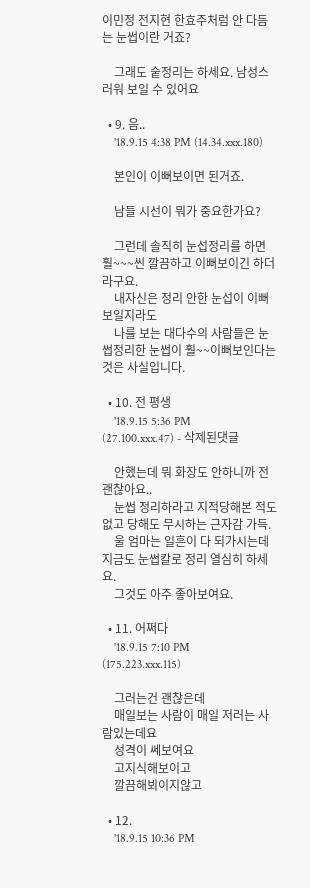이민정 전지현 한효주처럼 안 다듬는 눈썹이란 거죠?

    그래도 숱정리는 하세요. 남성스러워 보일 수 있어요

  • 9. 음..
    '18.9.15 4:38 PM (14.34.xxx.180)

    본인이 이뻐보이면 된거죠.

    남들 시선이 뭐가 중요한가요?

    그런데 솔직히 눈섭정리를 하면 훨~~~씬 깔끔하고 이뻐보이긴 하더라구요.
    내자신은 정리 안한 눈섭이 이뻐보일지라도
    나를 보는 대다수의 사람들은 눈썹정리한 눈썹이 훨~~이뻐보인다는것은 사실입니다.

  • 10. 전 평생
    '18.9.15 5:36 PM (27.100.xxx.47) - 삭제된댓글

    안했는데 뭐 화장도 안하니까 전 괜찮아요..
    눈썹 정리하라고 지적당해본 적도 없고 당해도 무시하는 근자감 가득.
    울 엄마는 일흔이 다 되가시는데 지금도 눈썹칼로 정리 열심히 하세요.
    그것도 아주 좋아보여요.

  • 11. 어쩌다
    '18.9.15 7:10 PM (175.223.xxx.115)

    그러는건 괜찮은데
    매일보는 사람이 매일 저러는 사람있는데요
    성격이 쎄보여요
    고지식해보이고
    깔끔해뵈이지않고

  • 12.
    '18.9.15 10:36 PM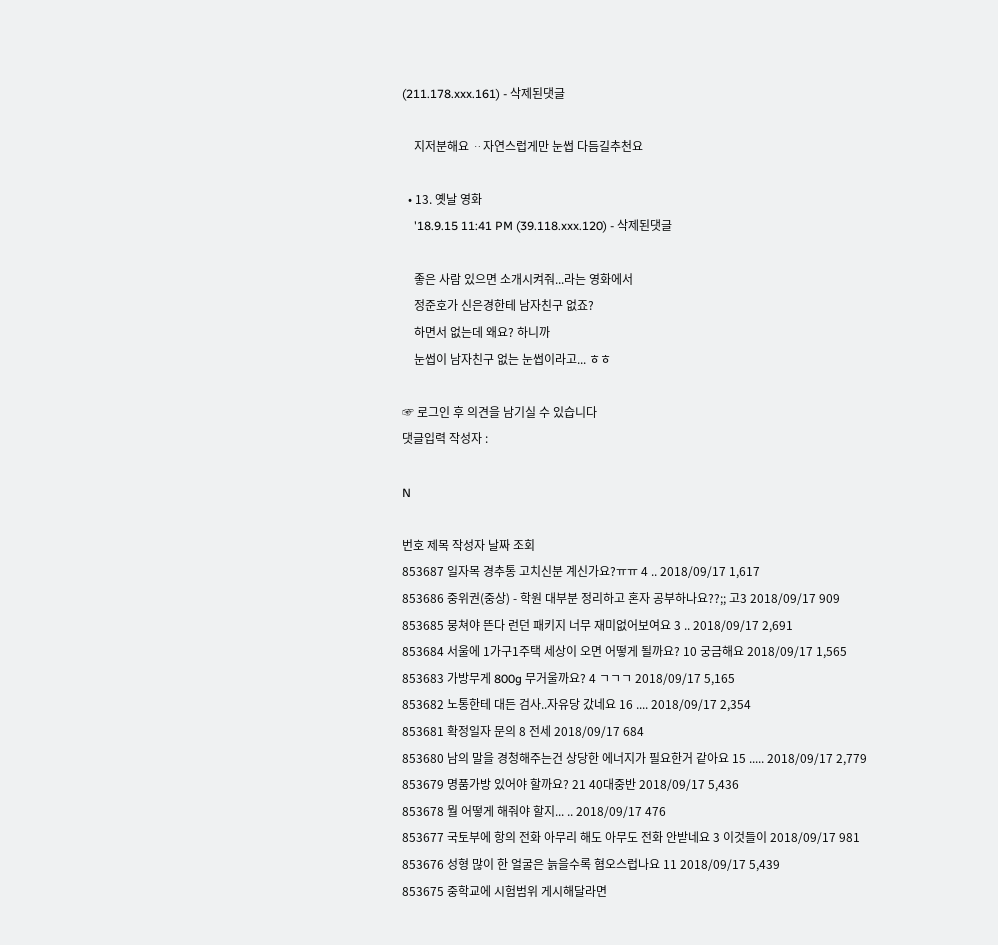(211.178.xxx.161) - 삭제된댓글

    지저분해요 ᆢ자연스럽게만 눈썹 다듬길추천요

  • 13. 옛날 영화
    '18.9.15 11:41 PM (39.118.xxx.120) - 삭제된댓글

    좋은 사람 있으면 소개시켜줘...라는 영화에서
    정준호가 신은경한테 남자친구 없죠?
    하면서 없는데 왜요? 하니까
    눈썹이 남자친구 없는 눈썹이라고... ㅎㅎ

☞ 로그인 후 의견을 남기실 수 있습니다
댓글입력 작성자 :

N

번호 제목 작성자 날짜 조회
853687 일자목 경추통 고치신분 계신가요?ㅠㅠ 4 .. 2018/09/17 1,617
853686 중위권(중상) - 학원 대부분 정리하고 혼자 공부하나요??;; 고3 2018/09/17 909
853685 뭉쳐야 뜬다 런던 패키지 너무 재미없어보여요 3 .. 2018/09/17 2,691
853684 서울에 1가구1주택 세상이 오면 어떻게 될까요? 10 궁금해요 2018/09/17 1,565
853683 가방무게 800g 무거울까요? 4 ㄱㄱㄱ 2018/09/17 5,165
853682 노통한테 대든 검사..자유당 갔네요 16 .... 2018/09/17 2,354
853681 확정일자 문의 8 전세 2018/09/17 684
853680 남의 말을 경청해주는건 상당한 에너지가 필요한거 같아요 15 ..... 2018/09/17 2,779
853679 명품가방 있어야 할까요? 21 40대중반 2018/09/17 5,436
853678 뭘 어떻게 해줘야 할지... .. 2018/09/17 476
853677 국토부에 항의 전화 아무리 해도 아무도 전화 안받네요 3 이것들이 2018/09/17 981
853676 성형 많이 한 얼굴은 늙을수록 혐오스럽나요 11 2018/09/17 5,439
853675 중학교에 시험범위 게시해달라면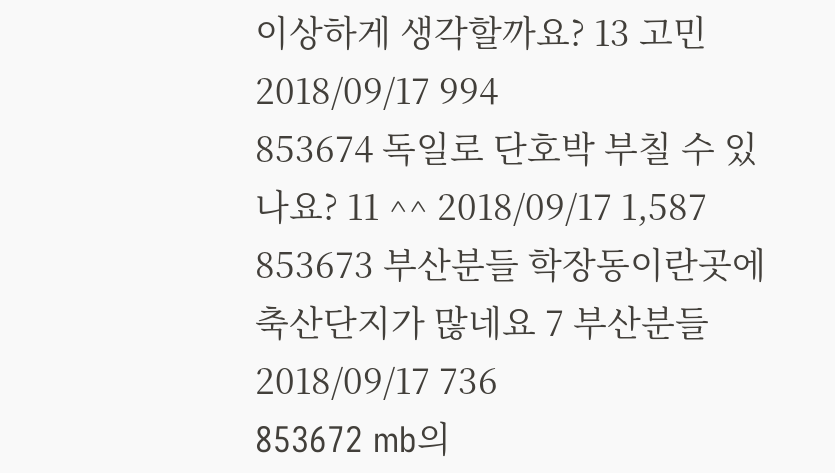이상하게 생각할까요? 13 고민 2018/09/17 994
853674 독일로 단호박 부칠 수 있나요? 11 ^^ 2018/09/17 1,587
853673 부산분들 학장동이란곳에 축산단지가 많네요 7 부산분들 2018/09/17 736
853672 mb의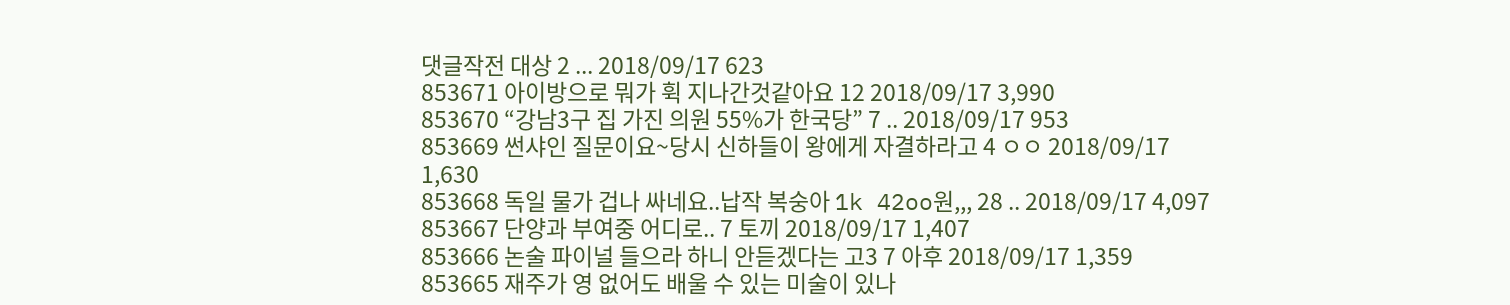댓글작전 대상 2 ... 2018/09/17 623
853671 아이방으로 뭐가 휙 지나간것같아요 12 2018/09/17 3,990
853670 “강남3구 집 가진 의원 55%가 한국당” 7 .. 2018/09/17 953
853669 썬샤인 질문이요~당시 신하들이 왕에게 자결하라고 4 ㅇㅇ 2018/09/17 1,630
853668 독일 물가 겁나 싸네요..납작 복숭아 1k 42oo원,,, 28 .. 2018/09/17 4,097
853667 단양과 부여중 어디로.. 7 토끼 2018/09/17 1,407
853666 논술 파이널 들으라 하니 안듣겠다는 고3 7 아후 2018/09/17 1,359
853665 재주가 영 없어도 배울 수 있는 미술이 있나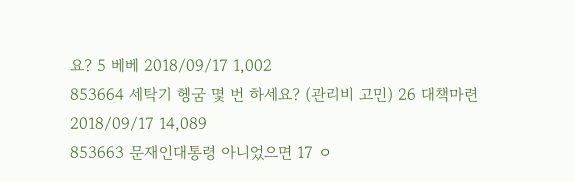요? 5 베베 2018/09/17 1,002
853664 세탁기 헹굼 몇 번 하세요? (관리비 고민) 26 대책마련 2018/09/17 14,089
853663 문재인대통령 아니었으면 17 ㅇ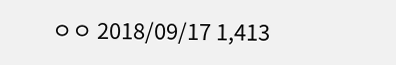ㅇㅇ 2018/09/17 1,413